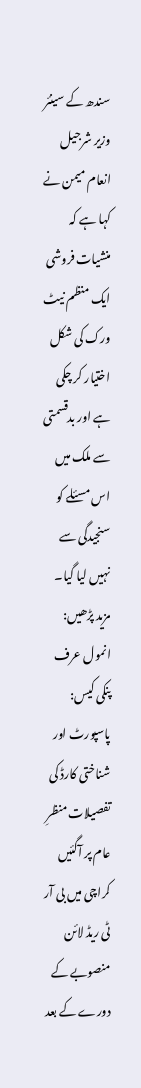سندھ کے سینئر وزیر شرجیل انعام میمن نے کہا ہے کہ منشیات فروشی ایک منظم نیٹ ورک کی شکل اختیار کر چکی ہے اور بدقسمتی سے ملک میں اس مسئلے کو سنجیدگی سے نہیں لیا گیا۔
مزید پڑھیں: انمول عرف پنکی کیس: پاسپورٹ اور شناختی کارڈ کی تفصیلات منظرِ عام پر آگئیں
کراچی میں بی آر ٹی ریڈ لائن منصوبے کے دورے کے بعد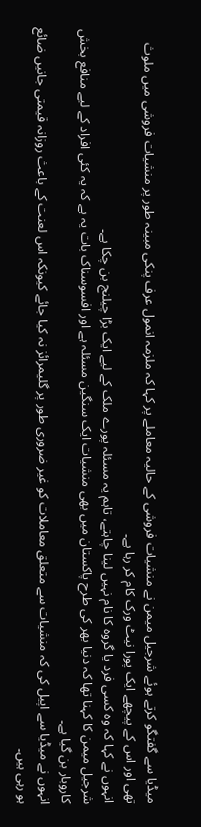میڈیا سے گفتگو کرتے ہوئے شرجیل میمن نے منشیات فروشی کے حالیہ معاملے پر کہا کہ ملزمہ انمول عرف پنکی مبینہ طور پر منشیات فروشی میں ملوث تھی اور اس کے پیچھے ایک پورا نیٹ ورک کام کر رہا ہے۔
انہوں نے کہا کہ وہ کسی فرد یا گروہ کا نام نہیں لینا چاہتے، تاہم یہ مسئلہ پورے ملک کے لیے ایک بڑا چیلنج بن چکا ہے۔
شرجیل میمن کا کہنا تھا کہ دنیا بھر کی طرح پاکستان میں بھی منشیات ایک سنگین مسئلہ ہے اور افسوسناک بات یہ ہے کہ یہ کئی افراد کے لیے منافع بخش کاروبار بن گیا ہے۔
انہوں نے میڈیا سے اپیل کی کہ منشیات سے متعلق معاملات کو غیر ضروری طور پر گلیمرائز نہ کیا جائے کیونکہ اس لعنت کے باعث روزانہ قیمتی جانیں ضائع ہو رہی ہیں۔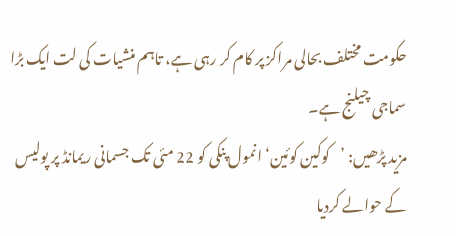حکومت مختلف بحالی مراکز پر کام کر رہی ہے، تاہم منشیات کی لت ایک بڑا سماجی چیلنج ہے۔
مزید پڑھیں: ’کوکین کوئین‘ انمول پنکی کو 22 مئی تک جسمانی ریمانڈ پر پولیس کے حوالے کردیا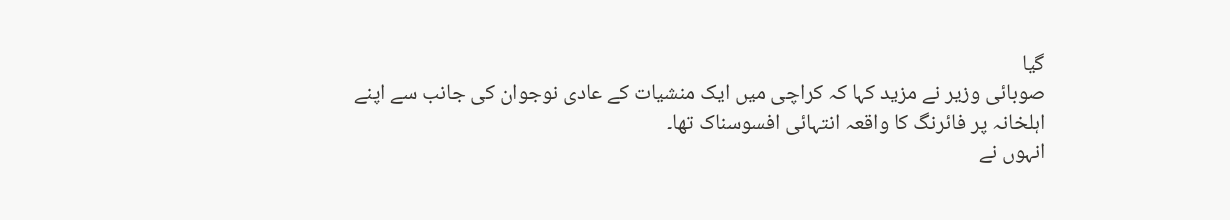گیا
صوبائی وزیر نے مزید کہا کہ کراچی میں ایک منشیات کے عادی نوجوان کی جانب سے اپنے اہلخانہ پر فائرنگ کا واقعہ انتہائی افسوسناک تھا۔
انہوں نے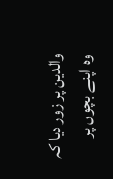والدین پر زور دیا کہ وہ اپنے بچوں پر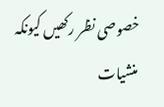خصوصی نظر رکھیں کیونکہ منشیات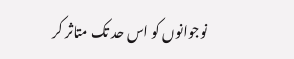نوجوانوں کو اس حد تک متاثر کر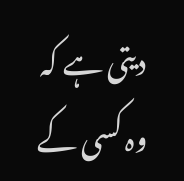دیتی ہے کہ وہ کسی کے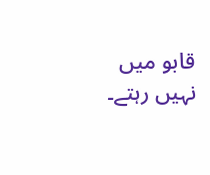قابو میں نہیں رہتے۔